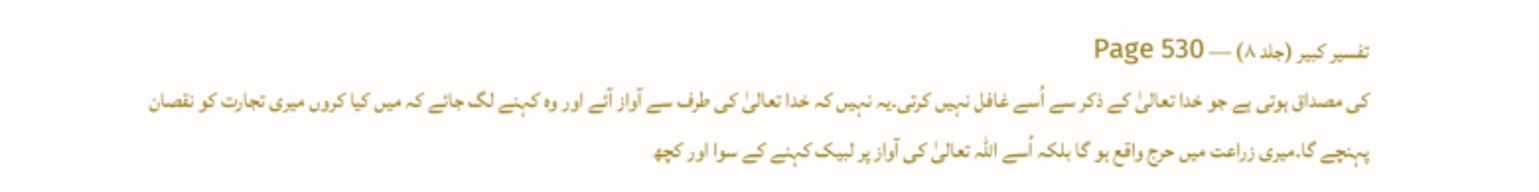تفسیر کبیر (جلد ۸) — Page 530
کی مصداق ہوتی ہے جو خدا تعالیٰ کے ذکر سے اُسے غافل نہیں کرتی۔یہ نہیں کہ خدا تعالیٰ کی طرف سے آواز آئے اور وہ کہنے لگ جائے کہ میں کیا کروں میری تجارت کو نقصان پہنچے گا۔میری زراعت میں حرج واقع ہو گا بلکہ اُسے اللہ تعالیٰ کی آواز پر لبیک کہنے کے سوا اور کچھ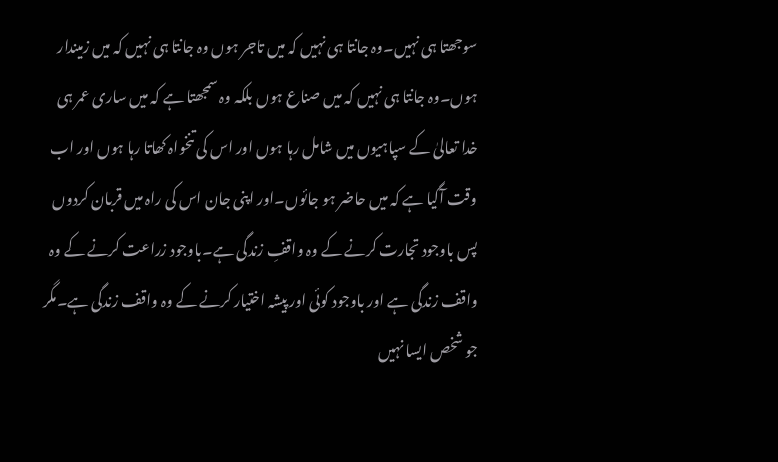سوجھتا ہی نہیں۔وہ جانتا ہی نہیں کہ میں تاجر ہوں وہ جانتا ہی نہیں کہ میں زمیندار ہوں۔وہ جانتا ہی نہیں کہ میں صناع ہوں بلکہ وہ سمجھتا ہے کہ میں ساری عمر ہی خدا تعالیٰ کے سپاہیوں میں شامل رہا ہوں اور اس کی تنخواہ کھاتا رہا ہوں اور اب وقت آگیا ہے کہ میں حاضر ہو جائوں۔اور اپنی جان اس کی راہ میں قربان کردوں پس باوجود تجارت کرنے کے وہ واقفِ زندگی ہے۔باوجود زراعت کرنے کے وہ واقف زندگی ہے اور باوجود کوئی اور پیشہ اختیار کرنے کے وہ واقف زندگی ہے۔مگر جو شخص ایسا نہیں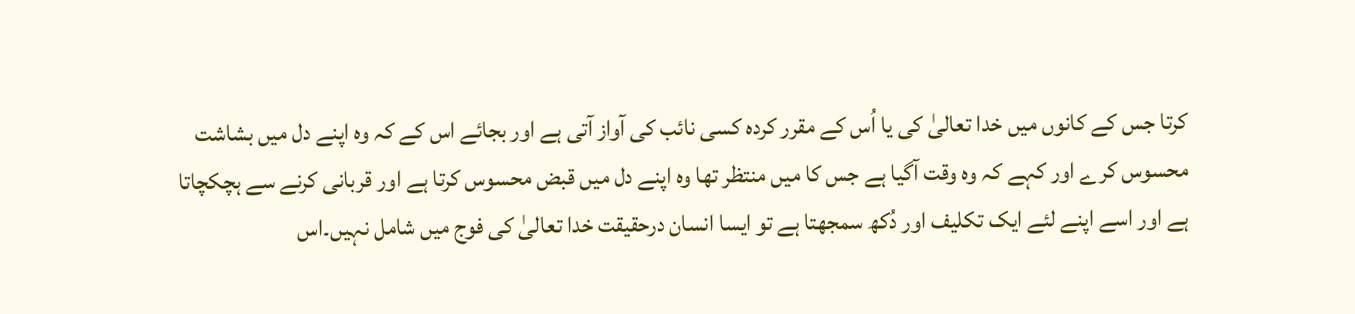کرتا جس کے کانوں میں خدا تعالیٰ کی یا اُس کے مقرر کردہ کسی نائب کی آواز آتی ہے اور بجائے اس کے کہ وہ اپنے دل میں بشاشت محسوس کرے اور کہے کہ وہ وقت آگیا ہے جس کا میں منتظر تھا وہ اپنے دل میں قبض محسوس کرتا ہے اور قربانی کرنے سے ہچکچاتا ہے اور اسے اپنے لئے ایک تکلیف اور دُکھ سمجھتا ہے تو ایسا انسان درحقیقت خدا تعالیٰ کی فوج میں شامل نہیں۔اس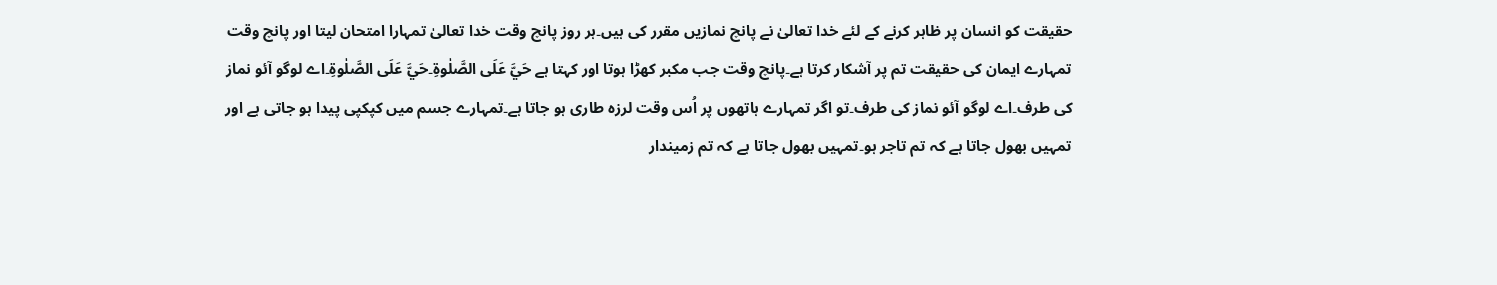حقیقت کو انسان پر ظاہر کرنے کے لئے خدا تعالیٰ نے پانچ نمازیں مقرر کی ہیں۔ہر روز پانچ وقت خدا تعالیٰ تمہارا امتحان لیتا اور پانچ وقت تمہارے ایمان کی حقیقت تم پر آشکار کرتا ہے۔پانچ وقت جب مکبر کھڑا ہوتا اور کہتا ہے حَيَّ عَلَی الصَّلٰوۃِ۔حَيَّ عَلَی الصَّلٰوۃِ۔اے لوگو آئو نماز کی طرف۔اے لوگو آئو نماز کی طرف۔تو اگر تمہارے ہاتھوں پر اُس وقت لرزہ طاری ہو جاتا ہے۔تمہارے جسم میں کپکپی پیدا ہو جاتی ہے اور تمہیں بھول جاتا ہے کہ تم تاجر ہو۔تمہیں بھول جاتا ہے کہ تم زمیندار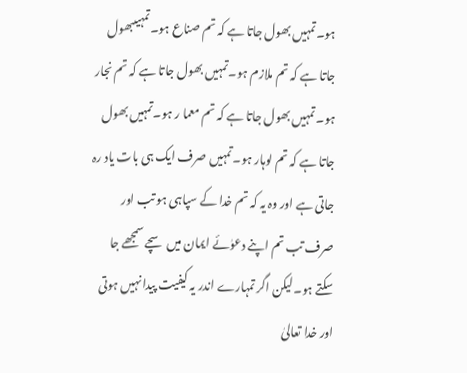ہو۔تمہیں بھول جاتا ہے کہ تم صناع ہو۔تمہیںبھول جاتا ہے کہ تم ملازم ہو۔تمہیں بھول جاتا ہے کہ تم نجار ہو۔تمہیں بھول جاتا ہے کہ تم معما ر ہو۔تمہیں بھول جاتا ہے کہ تم لوہار ہو۔تمہیں صرف ایک ہی بات یاد رہ جاتی ہے اور وہ یہ کہ تم خدا کے سپاہی ہو تب اور صرف تب تم اپنے دعوٰئے ایمان میں سچے سمجھے جا سکتے ہو۔لیکن اگر تمہارے اندر یہ کیفیت پیدا نہیں ہوتی اور خدا تعالیٰ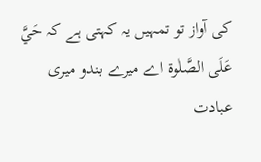کی آواز تو تمہیں یہ کہتی ہے کہ حَيَّ عَلَی الصَّلٰوۃ اے میرے بندو میری عبادت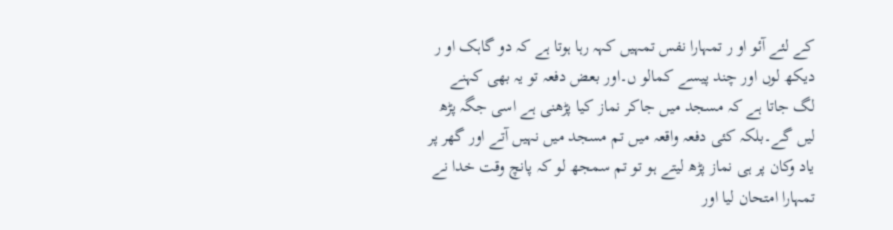کے لئے آئو او ر تمہارا نفس تمہیں کہہ رہا ہوتا ہے کہ دو گاہک او ر دیکھ لوں اور چند پیسے کمالو ں۔اور بعض دفعہ تو یہ بھی کہنے لگ جاتا ہے کہ مسجد میں جاکر نماز کیا پڑھنی ہے اسی جگہ پڑھ لیں گے۔بلکہ کئی دفعہ واقعہ میں تم مسجد میں نہیں آتے اور گھر پر یاد وکان پر ہی نماز پڑھ لیتے ہو تو تم سمجھ لو کہ پانچ وقت خدا نے تمہارا امتحان لیا اور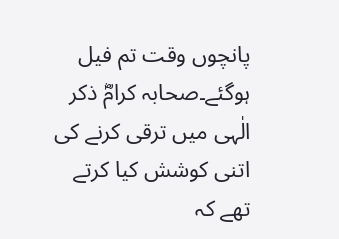پانچوں وقت تم فیل ہوگئے۔صحابہ کرامؓ ذکر الٰہی میں ترقی کرنے کی اتنی کوشش کیا کرتے تھے کہ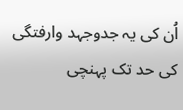اُن کی یہ جدوجہد وارفتگی کی حد تک پہنچی